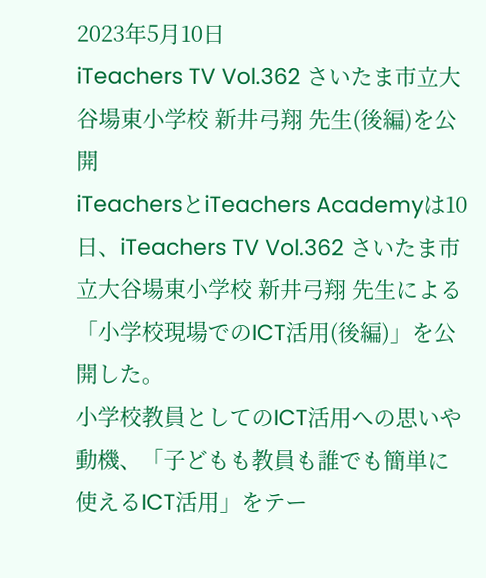2023年5月10日
iTeachers TV Vol.362 さいたま市立大谷場東小学校 新井弓翔 先生(後編)を公開
iTeachersとiTeachers Academyは10日、iTeachers TV Vol.362 さいたま市立大谷場東小学校 新井弓翔 先生による「小学校現場でのICT活用(後編)」を公開した。
小学校教員としてのICT活用への思いや動機、「子どもも教員も誰でも簡単に使えるICT活用」をテー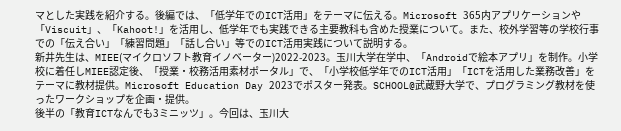マとした実践を紹介する。後編では、「低学年でのICT活用」をテーマに伝える。Microsoft 365内アプリケーションや「Viscuit」、「Kahoot!」を活用し、低学年でも実践できる主要教科も含めた授業について。また、校外学習等の学校行事での「伝え合い」「練習問題」「話し合い」等でのICT活用実践について説明する。
新井先生は、MIEE(マイクロソフト教育イノベーター)2022-2023。玉川大学在学中、「Androidで絵本アプリ」を制作。小学校に着任しMIEE認定後、「授業・校務活用素材ポータル」で、「小学校低学年でのICT活用」「ICTを活用した業務改善」をテーマに教材提供。Microsoft Education Day 2023でポスター発表。SCHOOL@武蔵野大学で、プログラミング教材を使ったワークショップを企画・提供。
後半の「教育ICTなんでも3ミニッツ」。今回は、玉川大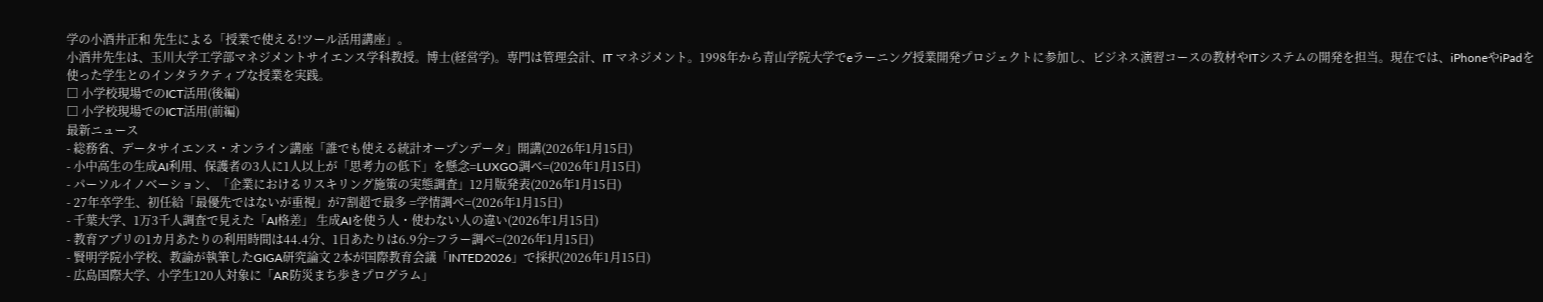学の小酒井正和 先生による「授業で使える!ツール活用講座」。
小酒井先生は、玉川大学工学部マネジメントサイエンス学科教授。博士(経営学)。専門は管理会計、IT マネジメント。1998年から青山学院大学でeラーニング授業開発プロジェクトに参加し、ビジネス演習コースの教材やITシステムの開発を担当。現在では、iPhoneやiPadを使った学生とのインタラクティブな授業を実践。
□ 小学校現場でのICT活用(後編)
□ 小学校現場でのICT活用(前編)
最新ニュース
- 総務省、データサイエンス・オンライン講座「誰でも使える統計オープンデータ」開講(2026年1月15日)
- 小中高生の生成AI利用、保護者の3人に1人以上が「思考力の低下」を懸念=LUXGO調べ=(2026年1月15日)
- パーソルイノベーション、「企業におけるリスキリング施策の実態調査」12月版発表(2026年1月15日)
- 27年卒学生、初任給「最優先ではないが重視」が7割超で最多 =学情調べ=(2026年1月15日)
- 千葉大学、1万3千人調査で見えた「AI格差」 生成AIを使う人・使わない人の違い(2026年1月15日)
- 教育アプリの1カ月あたりの利用時間は44.4分、1日あたりは6.9分=フラー調べ=(2026年1月15日)
- 賢明学院小学校、教諭が執筆したGIGA研究論文 2本が国際教育会議「INTED2026」で採択(2026年1月15日)
- 広島国際大学、小学生120人対象に「AR防災まち歩きプログラム」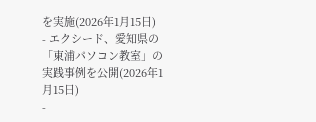を実施(2026年1月15日)
- エクシード、愛知県の「東浦パソコン教室」の実践事例を公開(2026年1月15日)
-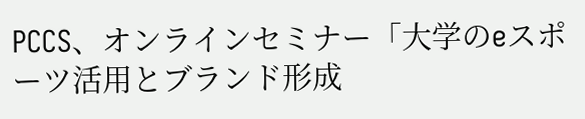PCCS、オンラインセミナー「大学のeスポーツ活用とブランド形成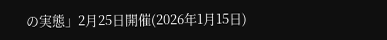の実態」2月25日開催(2026年1月15日)